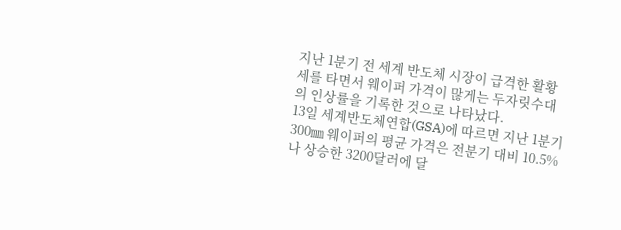지난 1분기 전 세계 반도체 시장이 급격한 활황세를 타면서 웨이퍼 가격이 많게는 두자릿수대의 인상률을 기록한 것으로 나타났다.
13일 세계반도체연합(GSA)에 따르면 지난 1분기 300㎜ 웨이퍼의 평균 가격은 전분기 대비 10.5%나 상승한 3200달러에 달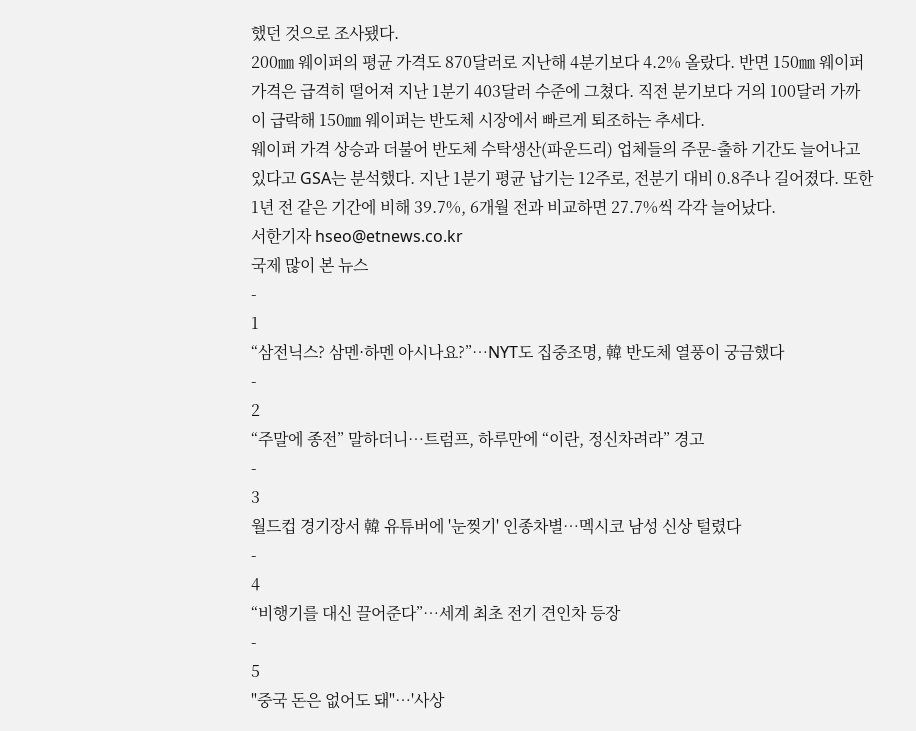했던 것으로 조사됐다.
200㎜ 웨이퍼의 평균 가격도 870달러로 지난해 4분기보다 4.2% 올랐다. 반면 150㎜ 웨이퍼 가격은 급격히 떨어져 지난 1분기 403달러 수준에 그쳤다. 직전 분기보다 거의 100달러 가까이 급락해 150㎜ 웨이퍼는 반도체 시장에서 빠르게 퇴조하는 추세다.
웨이퍼 가격 상승과 더불어 반도체 수탁생산(파운드리) 업체들의 주문-출하 기간도 늘어나고 있다고 GSA는 분석했다. 지난 1분기 평균 납기는 12주로, 전분기 대비 0.8주나 길어졌다. 또한 1년 전 같은 기간에 비해 39.7%, 6개월 전과 비교하면 27.7%씩 각각 늘어났다.
서한기자 hseo@etnews.co.kr
국제 많이 본 뉴스
-
1
“삼전닉스? 삼멘·하멘 아시나요?”…NYT도 집중조명, 韓 반도체 열풍이 궁금했다
-
2
“주말에 종전” 말하더니…트럼프, 하루만에 “이란, 정신차려라” 경고
-
3
월드컵 경기장서 韓 유튜버에 '눈찢기' 인종차별…멕시코 남성 신상 털렸다
-
4
“비행기를 대신 끌어준다”…세계 최초 전기 견인차 등장
-
5
"중국 돈은 없어도 돼"…'사상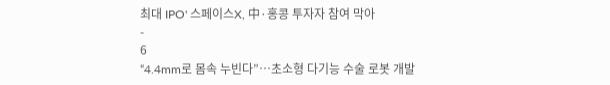최대 IPO' 스페이스X, 中·홍콩 투자자 참여 막아
-
6
“4.4mm로 몸속 누빈다”…초소형 다기능 수술 로봇 개발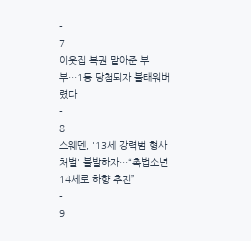-
7
이웃집 복권 맡아준 부부…1등 당첨되자 불태워버렸다
-
8
스웨덴, '13세 강력범 형사처벌' 불발하자…“촉법소년 14세로 하향 추진”
-
9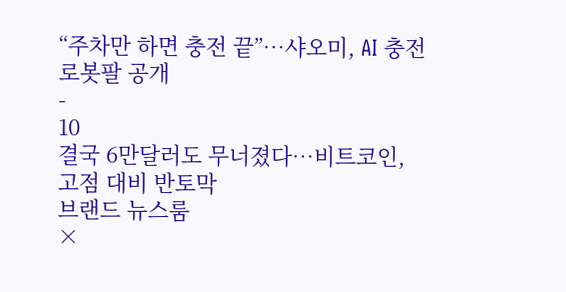“주차만 하면 충전 끝”…샤오미, AI 충전 로봇팔 공개
-
10
결국 6만달러도 무너졌다…비트코인, 고점 대비 반토막
브랜드 뉴스룸
×